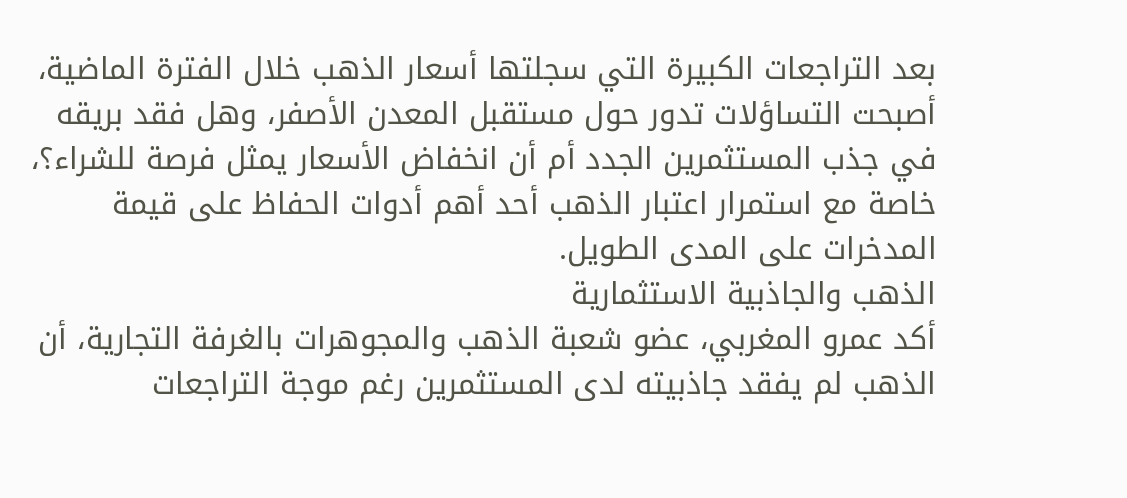بعد التراجعات الكبيرة التي سجلتها أسعار الذهب خلال الفترة الماضية، أصبحت التساؤلات تدور حول مستقبل المعدن الأصفر، وهل فقد بريقه في جذب المستثمرين الجدد أم أن انخفاض الأسعار يمثل فرصة للشراء؟، خاصة مع استمرار اعتبار الذهب أحد أهم أدوات الحفاظ على قيمة المدخرات على المدى الطويل.
الذهب والجاذبية الاستثمارية
أكد عمرو المغربي، عضو شعبة الذهب والمجوهرات بالغرفة التجارية، أن الذهب لم يفقد جاذبيته لدى المستثمرين رغم موجة التراجعات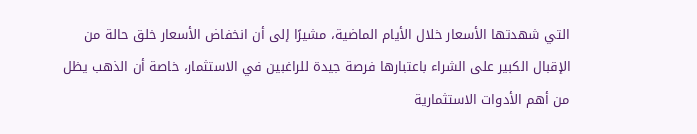التي شهدتها الأسعار خلال الأيام الماضية، مشيرًا إلى أن انخفاض الأسعار خلق حالة من الإقبال الكبير على الشراء باعتبارها فرصة جيدة للراغبين في الاستثمار، خاصة أن الذهب يظل من أهم الأدوات الاستثمارية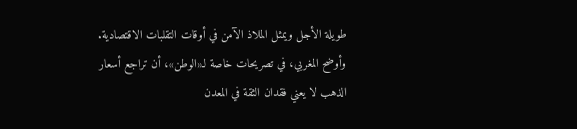طويلة الأجل ويمثل الملاذ الآمن في أوقات التقلبات الاقتصادية.
وأوضح المغربي، في تصريحات خاصة لـ«الوطن»، أن تراجع أسعار الذهب لا يعني فقدان الثقة في المعدن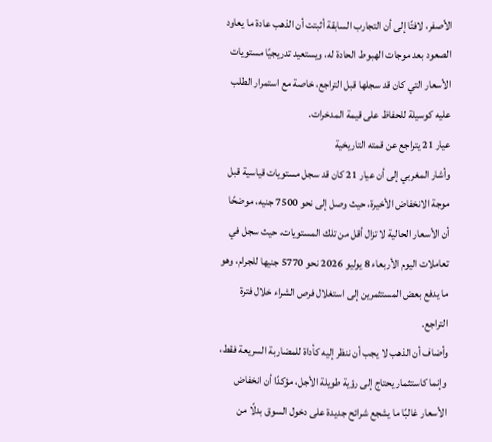الأصفر، لافتًا إلى أن التجارب السابقة أثبتت أن الذهب عادة ما يعاود الصعود بعد موجات الهبوط الحادة له، ويستعيد تدريجيًا مستويات الأسعار التي كان قد سجلها قبل التراجع، خاصة مع استمرار الطلب عليه كوسيلة للحفاظ على قيمة المدخرات.
عيار 21 يتراجع عن قمته التاريخية
وأشار المغربي إلى أن عيار 21 كان قد سجل مستويات قياسية قبل موجة الانخفاض الأخيرة، حيث وصل إلى نحو 7500 جنيه، موضحًا أن الأسعار الحالية لا تزال أقل من تلك المستويات، حيث سجل في تعاملات اليوم الأربعاء 8 يوليو 2026 نحو 5770 جنيها للجرام، وهو ما يدفع بعض المستثمرين إلى استغلال فرص الشراء خلال فترة التراجع.
وأضاف أن الذهب لا يجب أن ننظر إليه كأداة للمضاربة السريعة فقط، وإنما كاستثمار يحتاج إلى رؤية طويلة الأجل، مؤكدًا أن انخفاض الأسعار غالبًا ما يشجع شرائح جديدة على دخول السوق بدلًا من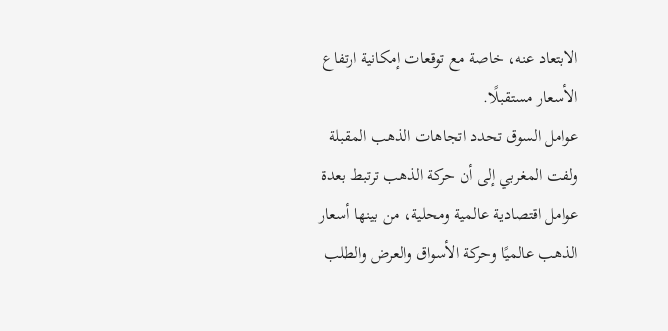الابتعاد عنه، خاصة مع توقعات إمكانية ارتفاع الأسعار مستقبلًا.
عوامل السوق تحدد اتجاهات الذهب المقبلة
ولفت المغربي إلى أن حركة الذهب ترتبط بعدة عوامل اقتصادية عالمية ومحلية، من بينها أسعار الذهب عالميًا وحركة الأسواق والعرض والطلب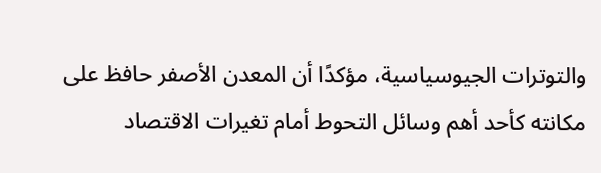والتوترات الجيوسياسية، مؤكدًا أن المعدن الأصفر حافظ على مكانته كأحد أهم وسائل التحوط أمام تغيرات الاقتصاد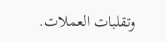وتقلبات العملات.